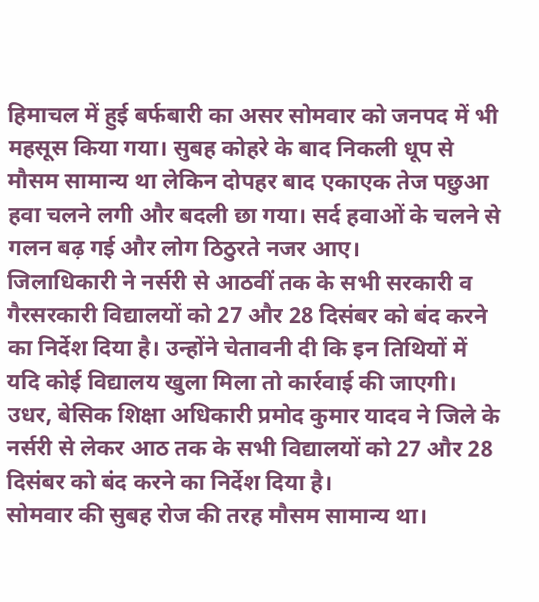हिमाचल में हुई बर्फबारी का असर सोमवार को जनपद में भी महसूस किया गया। सुबह कोहरे के बाद निकली धूप से मौसम सामान्य था लेकिन दोपहर बाद एकाएक तेज पछुआ हवा चलने लगी और बदली छा गया। सर्द हवाओं के चलने से गलन बढ़ गई और लोग ठिठुरते नजर आए।
जिलाधिकारी ने नर्सरी से आठवीं तक के सभी सरकारी व गैरसरकारी विद्यालयों को 27 और 28 दिसंबर को बंद करने का निर्देश दिया है। उन्होंने चेतावनी दी कि इन तिथियों में यदि कोई विद्यालय खुला मिला तो कार्रवाई की जाएगी। उधर, बेसिक शिक्षा अधिकारी प्रमोद कुमार यादव ने जिले के नर्सरी से लेकर आठ तक के सभी विद्यालयों को 27 और 28 दिसंबर को बंद करने का निर्देश दिया है।
सोमवार की सुबह रोज की तरह मौसम सामान्य था।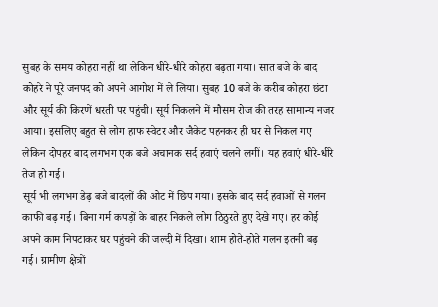सुबह के समय कोहरा नहीं था लेकिन धीरे-धीरे कोहरा बढ़ता गया। सात बजे के बाद कोहरे ने पूरे जनपद को अपने आगोश में ले लिया। सुबह 10 बजे के करीब कोहरा छंटा और सूर्य की किरणें धरती पर पहुंची। सूर्य निकलने में मौसम रोज की तरह सामान्य नजर आया। इसलिए बहुत से लोग हाफ स्वेटर और जैकेट पहनकर ही घर से निकल गए लेकिन दोपहर बाद लगभग एक बजे अचानक सर्द हवाएं चलने लगीं। यह हवाएं धीरे-धीरे तेज हो गई।
सूर्य भी लगभग डेढ़ बजे बादलों की ओट में छिप गया। इसके बाद सर्द हवाओं से गलन काफी बढ़ गई। बिना गर्म कपड़ों के बाहर निकले लोग ठिठुरते हुए देखे गए। हर कोई अपने काम निपटाकर घर पहुंचने की जल्दी में दिखा। शाम होते-होते गलन इतनी बढ़ गई। ग्रामीण क्षेत्रों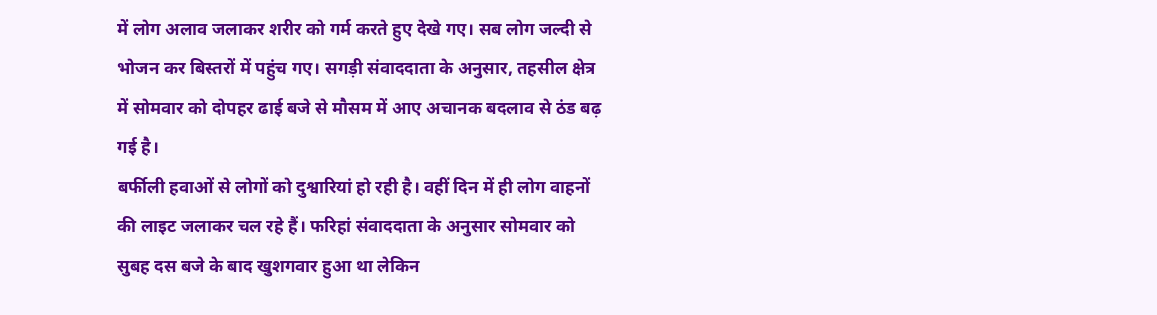में लोग अलाव जलाकर शरीर को गर्म करते हुए देखे गए। सब लोग जल्दी से भोजन कर बिस्तरों में पहुंच गए। सगड़ी संवाददाता के अनुसार, तहसील क्षेत्र में सोमवार को दोपहर ढाई बजे से मौसम में आए अचानक बदलाव से ठंड बढ़ गई है।
बर्फीली हवाओं से लोगों को दुश्वारियां हो रही है। वहीं दिन में ही लोग वाहनों की लाइट जलाकर चल रहे हैं। फरिहां संवाददाता के अनुसार सोमवार को सुबह दस बजे के बाद खुशगवार हुआ था लेकिन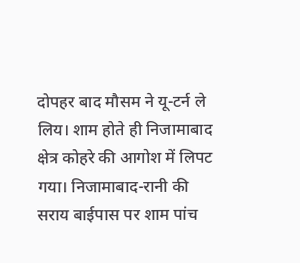दोपहर बाद मौसम ने यू-टर्न ले लिय। शाम होते ही निजामाबाद क्षेत्र कोहरे की आगोश में लिपट गया। निजामाबाद-रानी की सराय बाईपास पर शाम पांच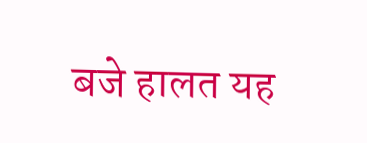बजे हालत यह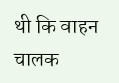थी कि वाहन चालक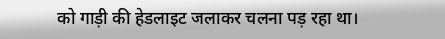को गाड़ी की हेडलाइट जलाकर चलना पड़ रहा था।